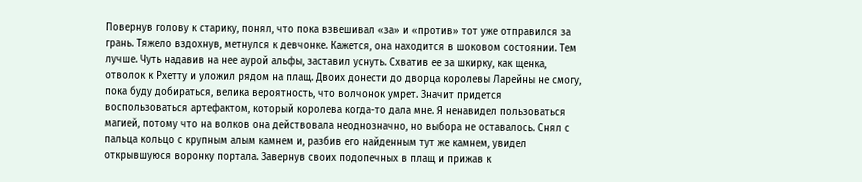Повернув голову к старику, понял, что пока взвешивал «за» и «против» тот уже отправился за грань. Тяжело вздохнув, метнулся к девчонке. Кажется, она находится в шоковом состоянии. Тем лучше. Чуть надавив на нее аурой альфы, заставил уснуть. Схватив ее за шкирку, как щенка, отволок к Рхетту и уложил рядом на плащ. Двоих донести до дворца королевы Ларейны не смогу, пока буду добираться, велика вероятность, что волчонок умрет. Значит придется воспользоваться артефактом, который королева когда-то дала мне. Я ненавидел пользоваться магией, потому что на волков она действовала неоднозначно, но выбора не оставалось. Снял с пальца кольцо с крупным алым камнем и, разбив его найденным тут же камнем, увидел открывшуюся воронку портала. Завернув своих подопечных в плащ и прижав к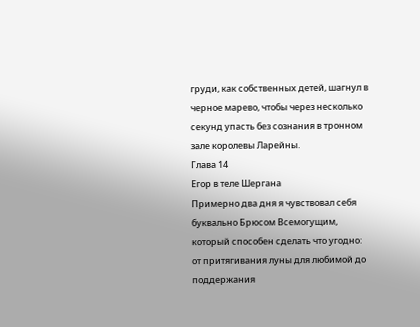груди, как собственных детей, шагнул в черное марево, чтобы через несколько секунд упасть без сознания в тронном зале королевы Ларейны.
Глава 14
Егор в теле Шергана
Примерно два дня я чувствовал себя буквально Брюсом Всемогущим, который способен сделать что угодно: от притягивания луны для любимой до поддержания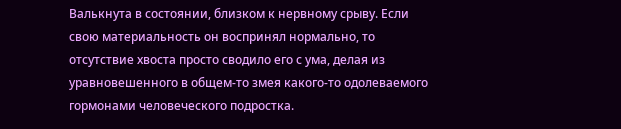Валькнута в состоянии, близком к нервному срыву. Если свою материальность он воспринял нормально, то отсутствие хвоста просто сводило его с ума, делая из уравновешенного в общем-то змея какого-то одолеваемого гормонами человеческого подростка.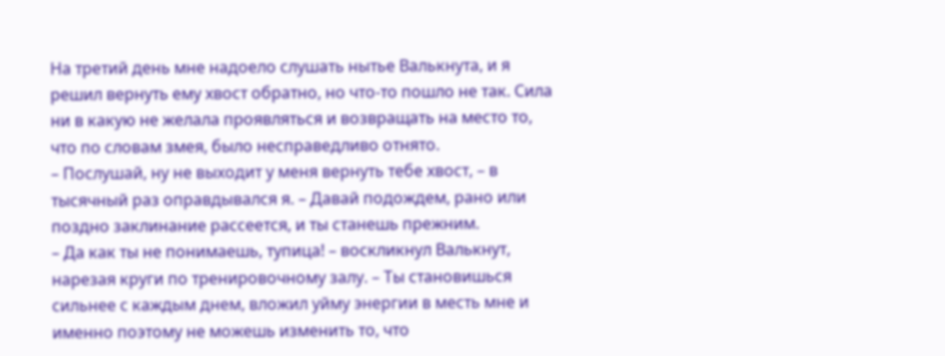На третий день мне надоело слушать нытье Валькнута, и я решил вернуть ему хвост обратно, но что-то пошло не так. Сила ни в какую не желала проявляться и возвращать на место то, что по словам змея, было несправедливо отнято.
– Послушай, ну не выходит у меня вернуть тебе хвост, – в тысячный раз оправдывался я. – Давай подождем, рано или поздно заклинание рассеется, и ты станешь прежним.
– Да как ты не понимаешь, тупица! – воскликнул Валькнут, нарезая круги по тренировочному залу. – Ты становишься сильнее с каждым днем, вложил уйму энергии в месть мне и именно поэтому не можешь изменить то, что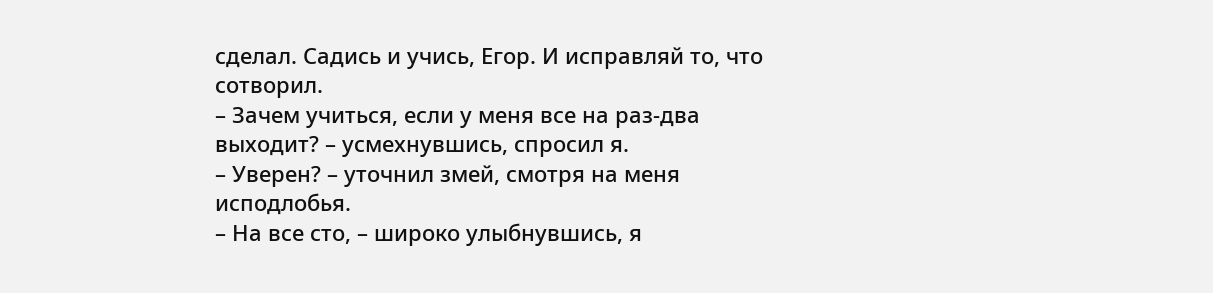сделал. Садись и учись, Егор. И исправляй то, что сотворил.
– Зачем учиться, если у меня все на раз-два выходит? – усмехнувшись, спросил я.
– Уверен? – уточнил змей, смотря на меня исподлобья.
– На все сто, – широко улыбнувшись, я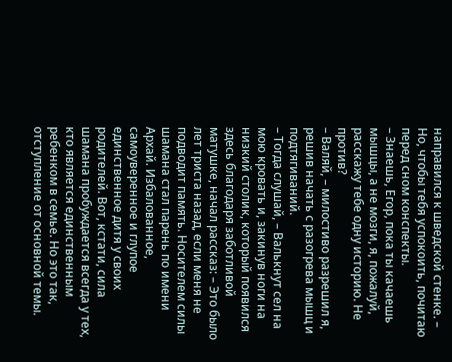направился к шведской стенке. – Но, чтобы тебя успокоить, почитаю перед сном конспекты.
– Знаешь, Егор, пока ты качаешь мышцы, а не мозги, я, пожалуй, расскажу тебе одну историю. Не против?
– Валяй, – милостиво разрешил я, решив начать с разогрева мышц и подтягиваний.
– Тогда слушай, – Валькнут сел на мою кровать и, закинув ноги на низкий столик, который появился здесь благодаря заботливой матушке, начал рассказ: – Это было лет триста назад, если меня не подводит память. Носителем силы шамана стал парень по имени Архай. Избалованное, самоуверенное и глупое единственное дитя у своих родителей. Вот, кстати, сила шамана пробуждается всегда у тех, кто является единственным ребенком в семье. Но это так, отступление от основной темы.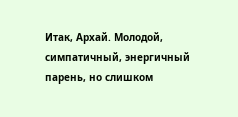Итак, Архай. Молодой, симпатичный, энергичный парень, но слишком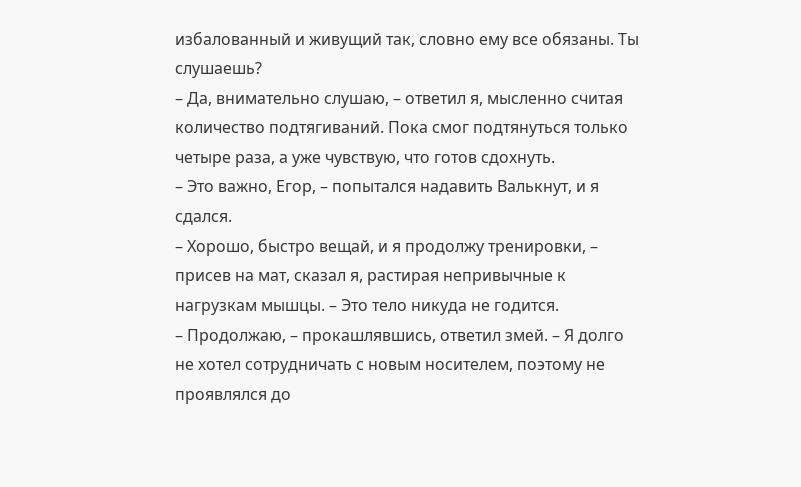избалованный и живущий так, словно ему все обязаны. Ты слушаешь?
– Да, внимательно слушаю, – ответил я, мысленно считая количество подтягиваний. Пока смог подтянуться только четыре раза, а уже чувствую, что готов сдохнуть.
– Это важно, Егор, – попытался надавить Валькнут, и я сдался.
– Хорошо, быстро вещай, и я продолжу тренировки, – присев на мат, сказал я, растирая непривычные к нагрузкам мышцы. – Это тело никуда не годится.
– Продолжаю, – прокашлявшись, ответил змей. – Я долго не хотел сотрудничать с новым носителем, поэтому не проявлялся до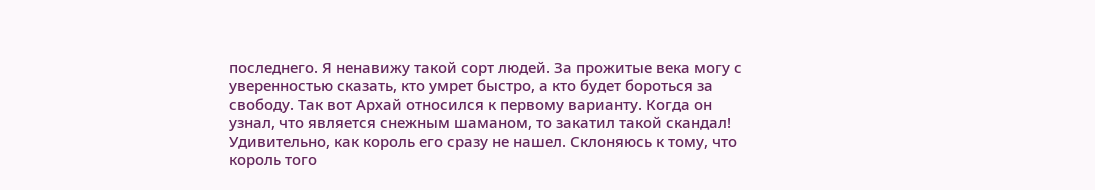последнего. Я ненавижу такой сорт людей. За прожитые века могу с уверенностью сказать, кто умрет быстро, а кто будет бороться за свободу. Так вот Архай относился к первому варианту. Когда он узнал, что является снежным шаманом, то закатил такой скандал! Удивительно, как король его сразу не нашел. Склоняюсь к тому, что король того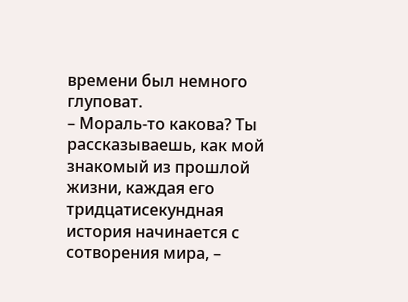времени был немного глуповат.
– Мораль-то какова? Ты рассказываешь, как мой знакомый из прошлой жизни, каждая его тридцатисекундная история начинается с сотворения мира, –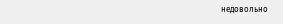недовольно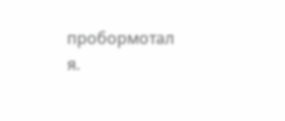пробормотал я.